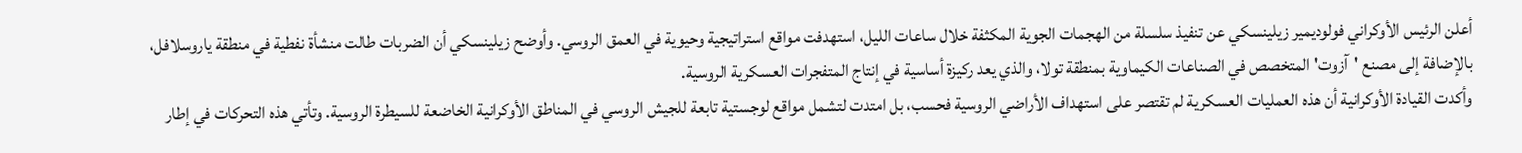أعلن الرئيس الأوكراني فولوديمير زيلينسكي عن تنفيذ سلسلة من الهجمات الجوية المكثفة خلال ساعات الليل، استهدفت مواقع استراتيجية وحيوية في العمق الروسي. وأوضح زيلينسكي أن الضربات طالت منشأة نفطية في منطقة ياروسلافل، بالإضافة إلى مصنع 'آزوت' المتخصص في الصناعات الكيماوية بمنطقة تولا، والذي يعد ركيزة أساسية في إنتاج المتفجرات العسكرية الروسية.
وأكدت القيادة الأوكرانية أن هذه العمليات العسكرية لم تقتصر على استهداف الأراضي الروسية فحسب، بل امتدت لتشمل مواقع لوجستية تابعة للجيش الروسي في المناطق الأوكرانية الخاضعة للسيطرة الروسية. وتأتي هذه التحركات في إطار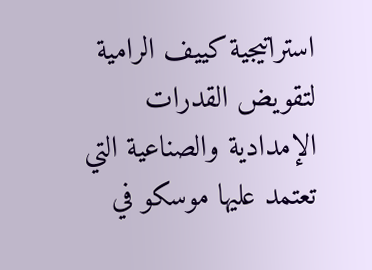استراتيجية كييف الرامية لتقويض القدرات الإمدادية والصناعية التي تعتمد عليها موسكو في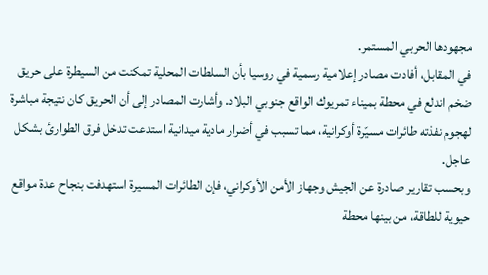مجهودها الحربي المستمر.
في المقابل، أفادت مصادر إعلامية رسمية في روسيا بأن السلطات المحلية تمكنت من السيطرة على حريق ضخم اندلع في محطة بميناء تمريوك الواقع جنوبي البلاد. وأشارت المصادر إلى أن الحريق كان نتيجة مباشرة لهجوم نفذته طائرات مسيّرة أوكرانية، مما تسبب في أضرار مادية ميدانية استدعت تدخل فرق الطوارئ بشكل عاجل.
وبحسب تقارير صادرة عن الجيش وجهاز الأمن الأوكراني، فإن الطائرات المسيرة استهدفت بنجاح عدة مواقع حيوية للطاقة، من بينها محطة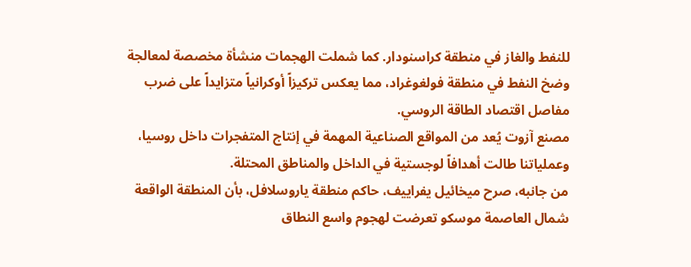للنفط والغاز في منطقة كراسنودار. كما شملت الهجمات منشأة مخصصة لمعالجة وضخ النفط في منطقة فولغوغراد، مما يعكس تركيزاً أوكرانياً متزايداً على ضرب مفاصل اقتصاد الطاقة الروسي.
مصنع آزوت يُعد من المواقع الصناعية المهمة في إنتاج المتفجرات داخل روسيا، وعملياتنا طالت أهدافاً لوجستية في الداخل والمناطق المحتلة.
من جانبه، صرح ميخائيل يفراييف، حاكم منطقة ياروسلافل، بأن المنطقة الواقعة شمال العاصمة موسكو تعرضت لهجوم واسع النطاق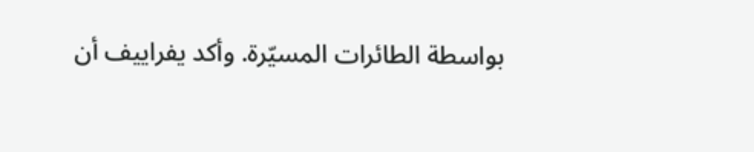بواسطة الطائرات المسيّرة. وأكد يفراييف أن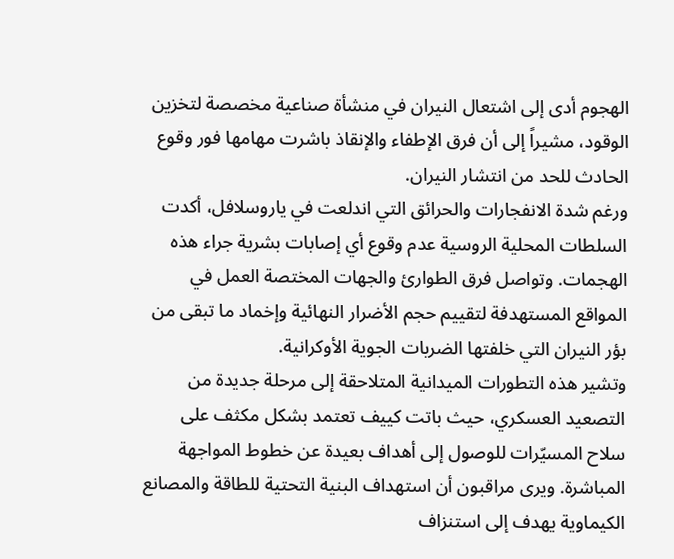الهجوم أدى إلى اشتعال النيران في منشأة صناعية مخصصة لتخزين الوقود، مشيراً إلى أن فرق الإطفاء والإنقاذ باشرت مهامها فور وقوع الحادث للحد من انتشار النيران.
ورغم شدة الانفجارات والحرائق التي اندلعت في ياروسلافل، أكدت السلطات المحلية الروسية عدم وقوع أي إصابات بشرية جراء هذه الهجمات. وتواصل فرق الطوارئ والجهات المختصة العمل في المواقع المستهدفة لتقييم حجم الأضرار النهائية وإخماد ما تبقى من بؤر النيران التي خلفتها الضربات الجوية الأوكرانية.
وتشير هذه التطورات الميدانية المتلاحقة إلى مرحلة جديدة من التصعيد العسكري، حيث باتت كييف تعتمد بشكل مكثف على سلاح المسيّرات للوصول إلى أهداف بعيدة عن خطوط المواجهة المباشرة. ويرى مراقبون أن استهداف البنية التحتية للطاقة والمصانع الكيماوية يهدف إلى استنزاف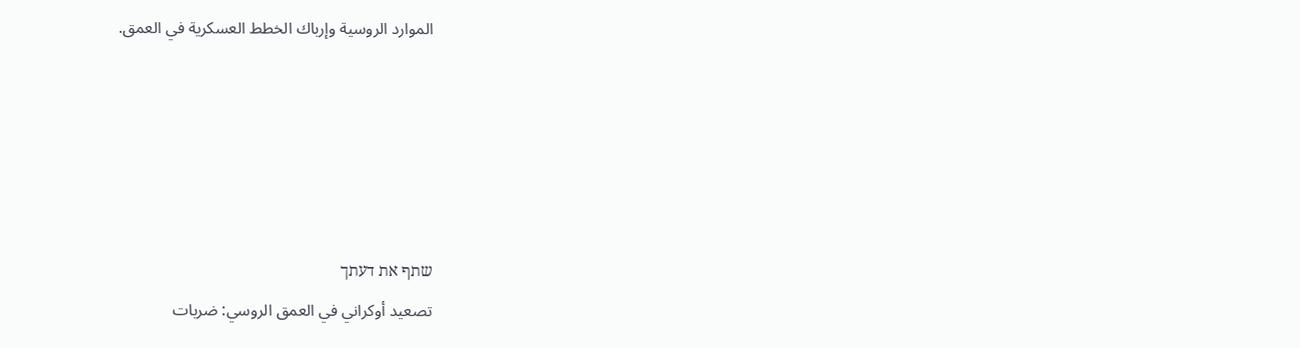الموارد الروسية وإرباك الخطط العسكرية في العمق.





שתף את דעתך
تصعيد أوكراني في العمق الروسي: ضربات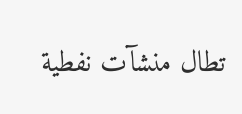تطال منشآت نفطية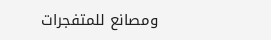ومصانع للمتفجرات